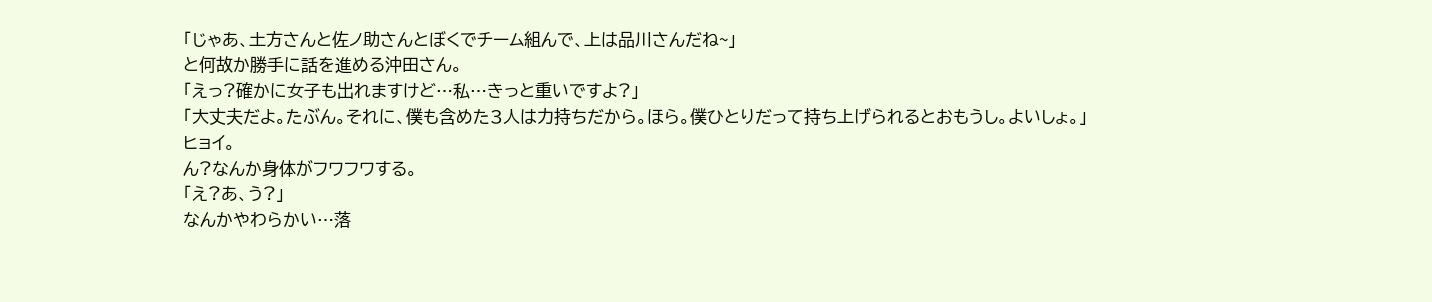「じゃあ、土方さんと佐ノ助さんとぼくでチーム組んで、上は品川さんだね~」
と何故か勝手に話を進める沖田さん。
「えっ?確かに女子も出れますけど…私…きっと重いですよ?」
「大丈夫だよ。たぶん。それに、僕も含めた3人は力持ちだから。ほら。僕ひとりだって持ち上げられるとおもうし。よいしょ。」
ヒョイ。
ん?なんか身体がフワフワする。
「え?あ、う?」
なんかやわらかい…落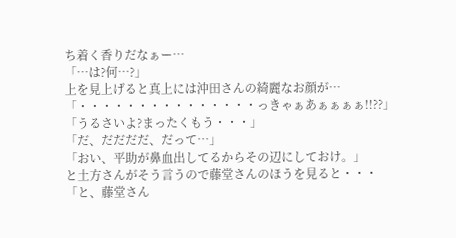ち着く香りだなぁー…
「…は?何…?」
上を見上げると真上には沖田さんの綺麗なお顔が…
「・・・・・・・・・・・・・・・っきゃぁあぁぁぁぁ!!??」
「うるさいよ?まったくもう・・・」
「だ、だだだだ、だって…」
「おい、平助が鼻血出してるからその辺にしておけ。」
と土方さんがそう言うので藤堂さんのほうを見ると・・・
「と、藤堂さん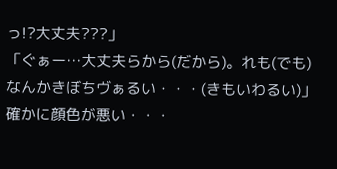っ!?大丈夫???」
「ぐぁー…大丈夫らから(だから)。れも(でも)なんかきぼちヴぁるい・・・(きもいわるい)」
確かに顔色が悪い・・・